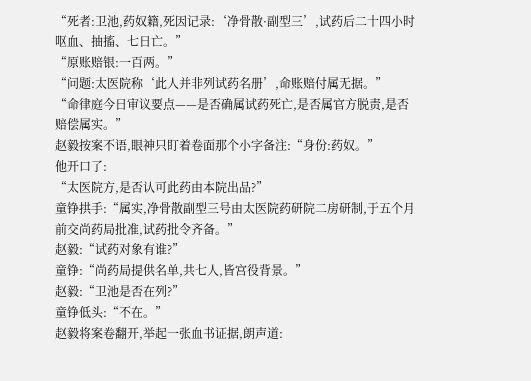“死者:卫池,药奴籍,死因记录:‘净骨散·副型三’,试药后二十四小时呕血、抽搐、七日亡。”
“原账赔银:一百两。”
“问题:太医院称‘此人并非列试药名册’,命账赔付属无据。”
“命律庭今日审议要点——是否确属试药死亡,是否属官方脱责,是否赔偿属实。”
赵毅按案不语,眼神只盯着卷面那个小字备注:“身份:药奴。”
他开口了:
“太医院方,是否认可此药由本院出品?”
童铮拱手:“属实,净骨散副型三号由太医院药研院二房研制,于五个月前交尚药局批准,试药批令齐备。”
赵毅:“试药对象有谁?”
童铮:“尚药局提供名单,共七人,皆宫役背景。”
赵毅:“卫池是否在列?”
童铮低头:“不在。”
赵毅将案卷翻开,举起一张血书证据,朗声道: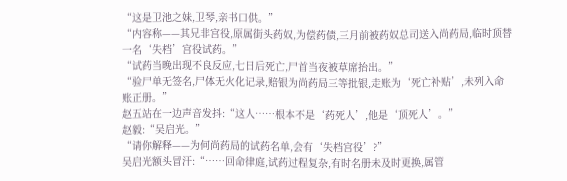“这是卫池之妹,卫琴,亲书口供。”
“内容称——其兄非宫役,原属街头药奴,为偿药债,三月前被药奴总司送入尚药局,临时顶替一名‘失档’宫役试药。”
“试药当晚出现不良反应,七日后死亡,尸首当夜被草席抬出。”
“验尸单无签名,尸体无火化记录,赔银为尚药局三等批银,走账为‘死亡补贴’,未列入命账正册。”
赵五站在一边声音发抖:“这人……根本不是‘药死人’,他是‘顶死人’。”
赵毅:“吴启光。”
“请你解释——为何尚药局的试药名单,会有‘失档宫役’?”
吴启光额头冒汗:“……回命律庭,试药过程复杂,有时名册未及时更换,属管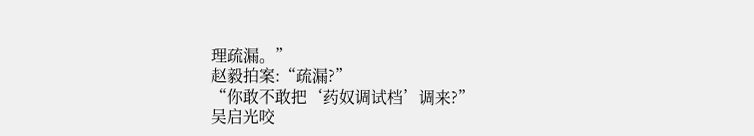理疏漏。”
赵毅拍案:“疏漏?”
“你敢不敢把‘药奴调试档’调来?”
吴启光咬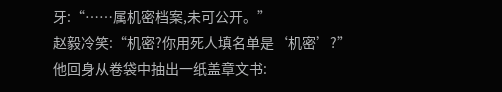牙:“……属机密档案,未可公开。”
赵毅冷笑:“机密?你用死人填名单是‘机密’?”
他回身从卷袋中抽出一纸盖章文书: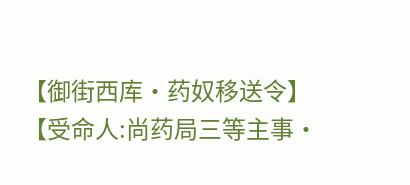【御街西库·药奴移送令】
【受命人:尚药局三等主事·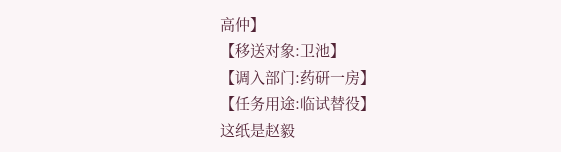高仲】
【移送对象:卫池】
【调入部门:药研一房】
【任务用途:临试替役】
这纸是赵毅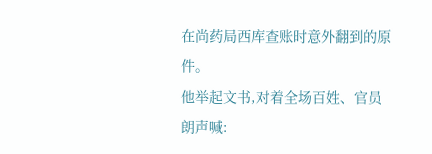在尚药局西库查账时意外翻到的原件。
他举起文书,对着全场百姓、官员朗声喊: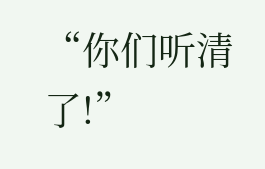“你们听清了!”